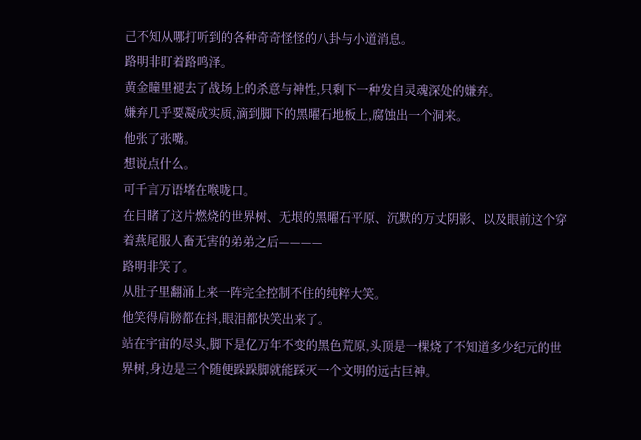己不知从哪打听到的各种奇奇怪怪的八卦与小道消息。
路明非盯着路鸣泽。
黄金瞳里褪去了战场上的杀意与神性,只剩下一种发自灵魂深处的嫌弃。
嫌弃几乎要凝成实质,滴到脚下的黑曜石地板上,腐蚀出一个洞来。
他张了张嘴。
想说点什么。
可千言万语堵在喉咙口。
在目睹了这片燃烧的世界树、无垠的黑曜石平原、沉默的万丈阴影、以及眼前这个穿着燕尾服人畜无害的弟弟之后————
路明非笑了。
从肚子里翻涌上来一阵完全控制不住的纯粹大笑。
他笑得肩膀都在抖,眼泪都快笑出来了。
站在宇宙的尽头,脚下是亿万年不变的黑色荒原,头顶是一棵烧了不知道多少纪元的世界树,身边是三个随便跺跺脚就能踩灭一个文明的远古巨神。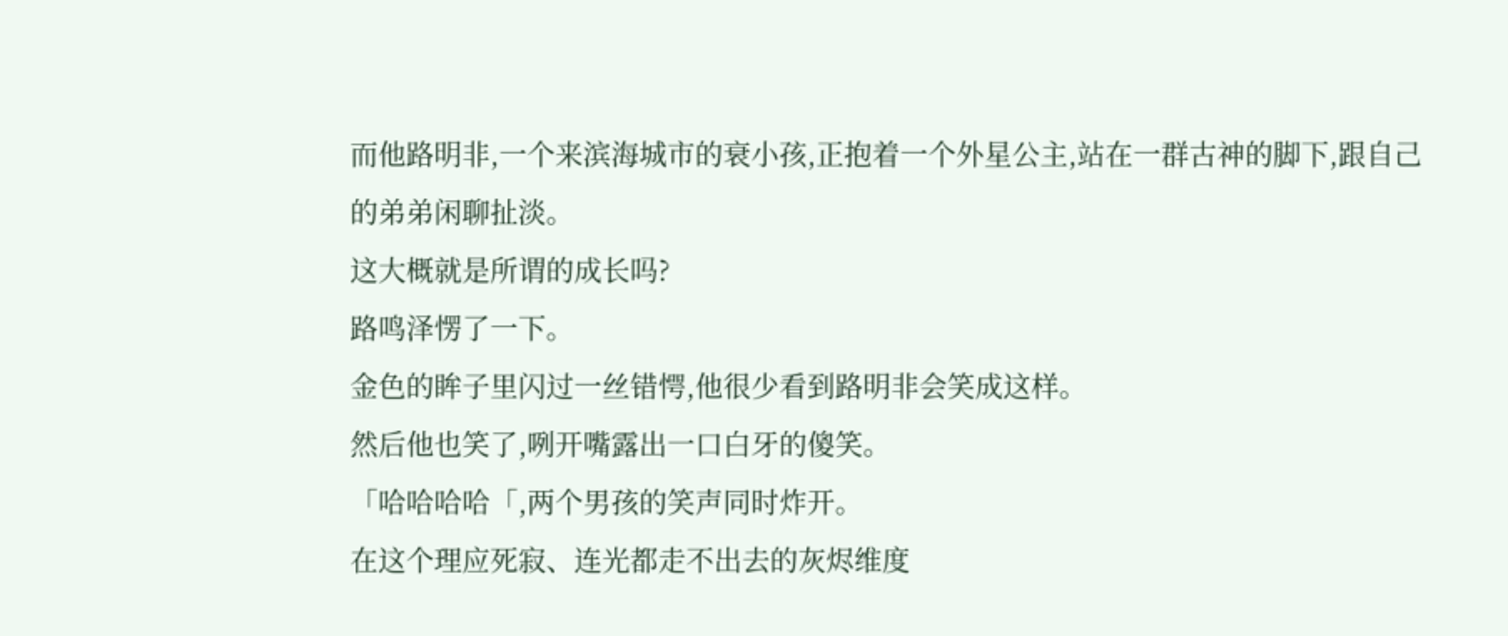而他路明非,一个来滨海城市的衰小孩,正抱着一个外星公主,站在一群古神的脚下,跟自己的弟弟闲聊扯淡。
这大概就是所谓的成长吗?
路鸣泽愣了一下。
金色的眸子里闪过一丝错愕,他很少看到路明非会笑成这样。
然后他也笑了,咧开嘴露出一口白牙的傻笑。
「哈哈哈哈「,两个男孩的笑声同时炸开。
在这个理应死寂、连光都走不出去的灰烬维度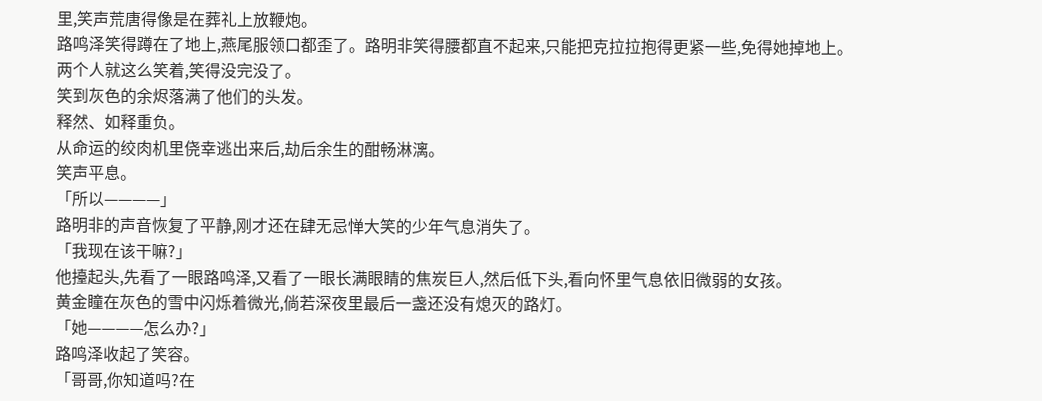里,笑声荒唐得像是在葬礼上放鞭炮。
路鸣泽笑得蹲在了地上,燕尾服领口都歪了。路明非笑得腰都直不起来,只能把克拉拉抱得更紧一些,免得她掉地上。
两个人就这么笑着,笑得没完没了。
笑到灰色的余烬落满了他们的头发。
释然、如释重负。
从命运的绞肉机里侥幸逃出来后,劫后余生的酣畅淋漓。
笑声平息。
「所以————」
路明非的声音恢复了平静,刚才还在肆无忌惮大笑的少年气息消失了。
「我现在该干嘛?」
他擡起头,先看了一眼路鸣泽,又看了一眼长满眼睛的焦炭巨人,然后低下头,看向怀里气息依旧微弱的女孩。
黄金瞳在灰色的雪中闪烁着微光,倘若深夜里最后一盏还没有熄灭的路灯。
「她————怎么办?」
路鸣泽收起了笑容。
「哥哥,你知道吗?在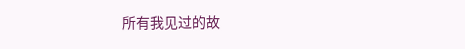所有我见过的故